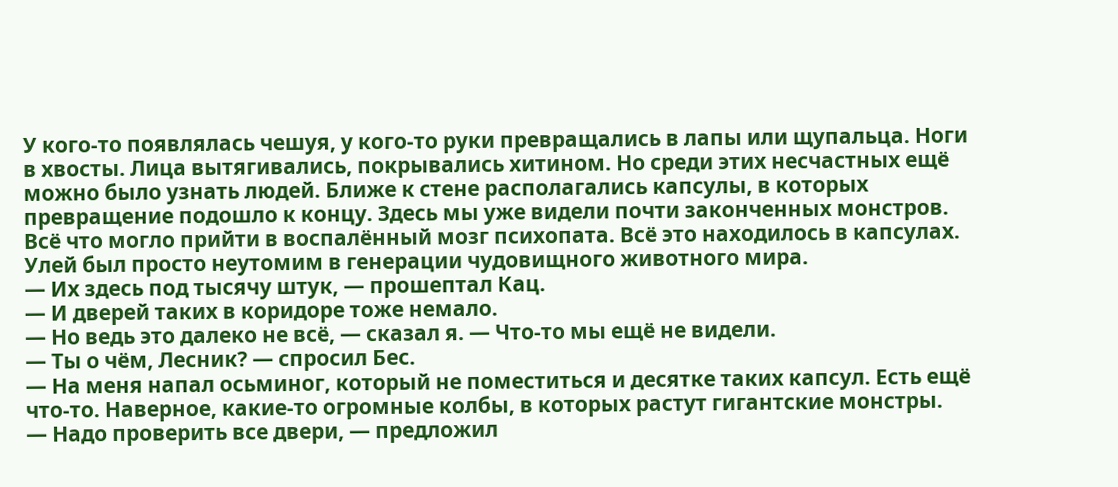У кого-то появлялась чешуя, у кого-то руки превращались в лапы или щупальца. Ноги в хвосты. Лица вытягивались, покрывались хитином. Но среди этих несчастных ещё можно было узнать людей. Ближе к стене располагались капсулы, в которых превращение подошло к концу. Здесь мы уже видели почти законченных монстров. Всё что могло прийти в воспалённый мозг психопата. Всё это находилось в капсулах. Улей был просто неутомим в генерации чудовищного животного мира.
— Их здесь под тысячу штук, — прошептал Кац.
— И дверей таких в коридоре тоже немало.
— Но ведь это далеко не всё, — сказал я. — Что-то мы ещё не видели.
— Ты о чём, Лесник? — спросил Бес.
— На меня напал осьминог, который не поместиться и десятке таких капсул. Есть ещё что-то. Наверное, какие-то огромные колбы, в которых растут гигантские монстры.
— Надо проверить все двери, — предложил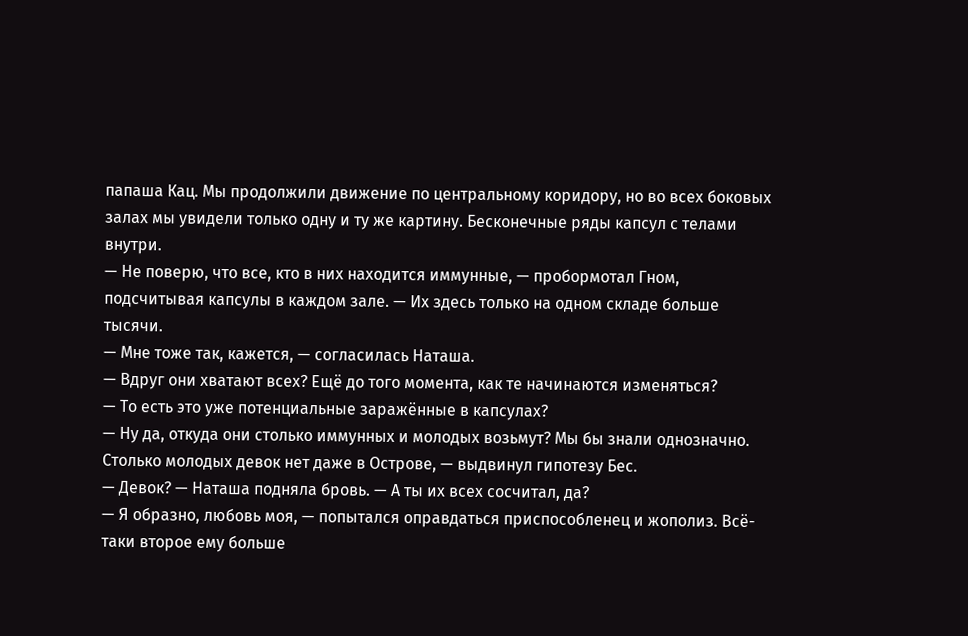папаша Кац. Мы продолжили движение по центральному коридору, но во всех боковых залах мы увидели только одну и ту же картину. Бесконечные ряды капсул с телами внутри.
— Не поверю, что все, кто в них находится иммунные, — пробормотал Гном, подсчитывая капсулы в каждом зале. — Их здесь только на одном складе больше тысячи.
— Мне тоже так, кажется, — согласилась Наташа.
— Вдруг они хватают всех? Ещё до того момента, как те начинаются изменяться?
— То есть это уже потенциальные заражённые в капсулах?
— Ну да, откуда они столько иммунных и молодых возьмут? Мы бы знали однозначно. Столько молодых девок нет даже в Острове, — выдвинул гипотезу Бес.
— Девок? — Наташа подняла бровь. — А ты их всех сосчитал, да?
— Я образно, любовь моя, — попытался оправдаться приспособленец и жополиз. Всё-таки второе ему больше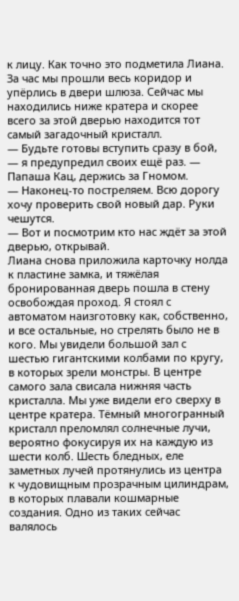к лицу. Как точно это подметила Лиана.
За час мы прошли весь коридор и упёрлись в двери шлюза. Сейчас мы находились ниже кратера и скорее всего за этой дверью находится тот самый загадочный кристалл.
— Будьте готовы вступить сразу в бой, — я предупредил своих ещё раз. — Папаша Кац, держись за Гномом.
— Наконец-то постреляем. Всю дорогу хочу проверить свой новый дар. Руки чешутся.
— Вот и посмотрим кто нас ждёт за этой дверью, открывай.
Лиана снова приложила карточку нолда к пластине замка, и тяжёлая бронированная дверь пошла в стену освобождая проход. Я стоял с автоматом наизготовку как, собственно, и все остальные, но стрелять было не в кого. Мы увидели большой зал с шестью гигантскими колбами по кругу, в которых зрели монстры. В центре самого зала свисала нижняя часть кристалла. Мы уже видели его сверху в центре кратера. Тёмный многогранный кристалл преломлял солнечные лучи, вероятно фокусируя их на каждую из шести колб. Шесть бледных, еле заметных лучей протянулись из центра к чудовищным прозрачным цилиндрам, в которых плавали кошмарные создания. Одно из таких сейчас валялось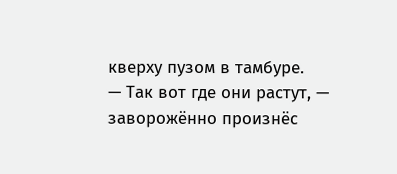кверху пузом в тамбуре.
— Так вот где они растут, — заворожённо произнёс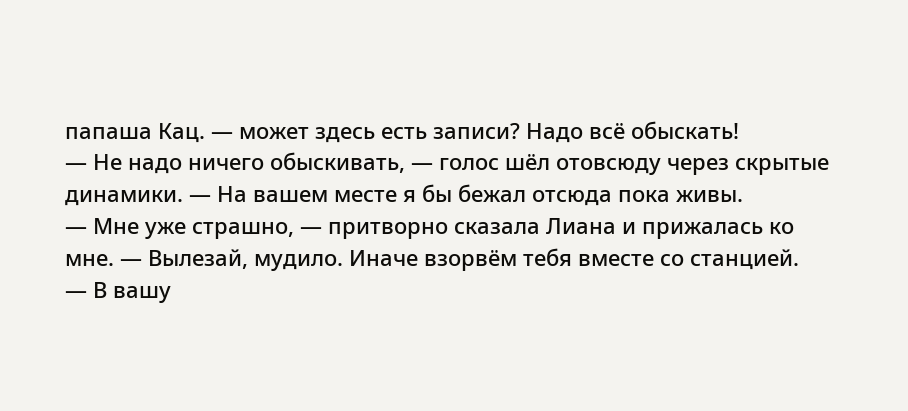папаша Кац. — может здесь есть записи? Надо всё обыскать!
— Не надо ничего обыскивать, — голос шёл отовсюду через скрытые динамики. — На вашем месте я бы бежал отсюда пока живы.
— Мне уже страшно, — притворно сказала Лиана и прижалась ко мне. — Вылезай, мудило. Иначе взорвём тебя вместе со станцией.
— В вашу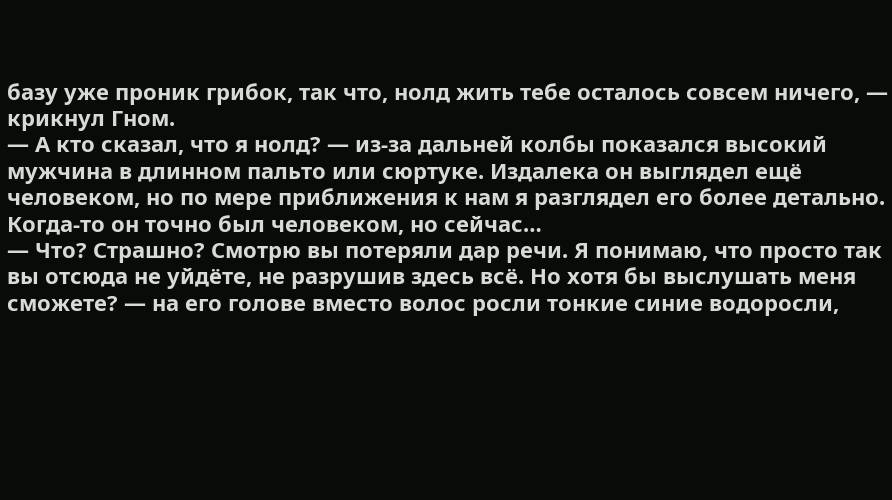базу уже проник грибок, так что, нолд жить тебе осталось совсем ничего, — крикнул Гном.
— А кто сказал, что я нолд? — из-за дальней колбы показался высокий мужчина в длинном пальто или сюртуке. Издалека он выглядел ещё человеком, но по мере приближения к нам я разглядел его более детально. Когда-то он точно был человеком, но сейчас…
— Что? Страшно? Смотрю вы потеряли дар речи. Я понимаю, что просто так вы отсюда не уйдёте, не разрушив здесь всё. Но хотя бы выслушать меня сможете? — на его голове вместо волос росли тонкие синие водоросли,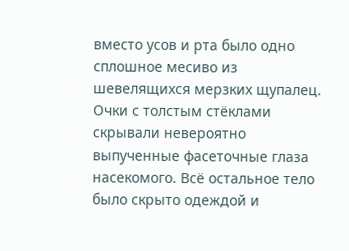вместо усов и рта было одно сплошное месиво из шевелящихся мерзких щупалец. Очки с толстым стёклами скрывали невероятно выпученные фасеточные глаза насекомого. Всё остальное тело было скрыто одеждой и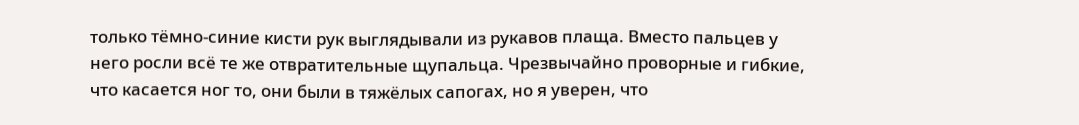только тёмно-синие кисти рук выглядывали из рукавов плаща. Вместо пальцев у него росли всё те же отвратительные щупальца. Чрезвычайно проворные и гибкие, что касается ног то, они были в тяжёлых сапогах, но я уверен, что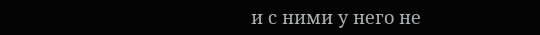и с ними у него не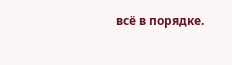всё в порядке.